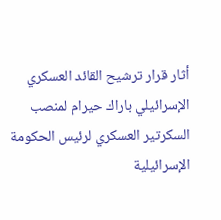أثار قرار ترشيح القائد العسكري الإسرائيلي باراك حيرام لمنصب السكرتير العسكري لرئيس الحكومة الإسرائيلية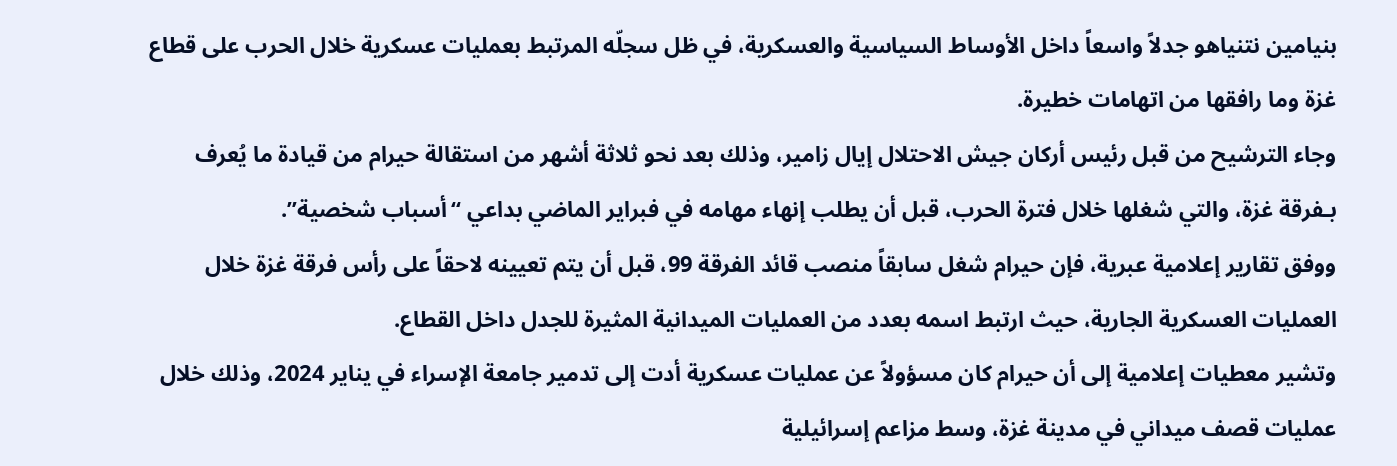بنيامين نتنياهو جدلاً واسعاً داخل الأوساط السياسية والعسكرية، في ظل سجلّه المرتبط بعمليات عسكرية خلال الحرب على قطاع غزة وما رافقها من اتهامات خطيرة.
وجاء الترشيح من قبل رئيس أركان جيش الاحتلال إيال زامير، وذلك بعد نحو ثلاثة أشهر من استقالة حيرام من قيادة ما يُعرف بـفرقة غزة، والتي شغلها خلال فترة الحرب، قبل أن يطلب إنهاء مهامه في فبراير الماضي بداعي “أسباب شخصية”.
ووفق تقارير إعلامية عبرية، فإن حيرام شغل سابقاً منصب قائد الفرقة 99، قبل أن يتم تعيينه لاحقاً على رأس فرقة غزة خلال العمليات العسكرية الجارية، حيث ارتبط اسمه بعدد من العمليات الميدانية المثيرة للجدل داخل القطاع.
وتشير معطيات إعلامية إلى أن حيرام كان مسؤولاً عن عمليات عسكرية أدت إلى تدمير جامعة الإسراء في يناير 2024، وذلك خلال عمليات قصف ميداني في مدينة غزة، وسط مزاعم إسرائيلية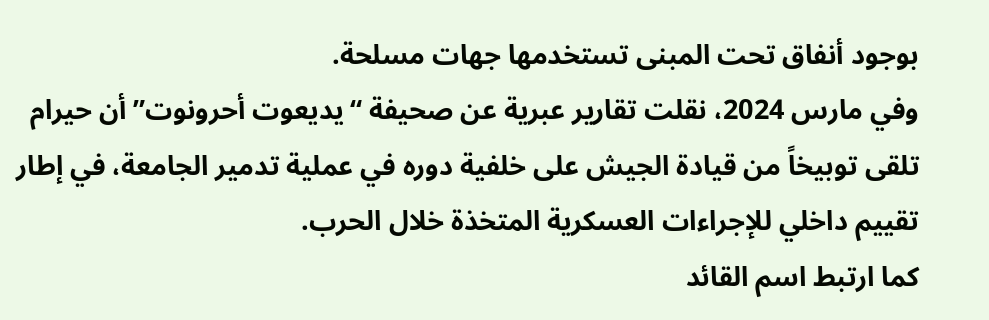بوجود أنفاق تحت المبنى تستخدمها جهات مسلحة.
وفي مارس 2024، نقلت تقارير عبرية عن صحيفة “يديعوت أحرونوت” أن حيرام تلقى توبيخاً من قيادة الجيش على خلفية دوره في عملية تدمير الجامعة، في إطار تقييم داخلي للإجراءات العسكرية المتخذة خلال الحرب.
كما ارتبط اسم القائد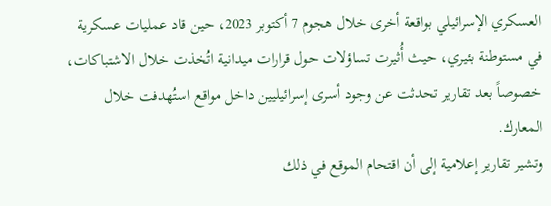العسكري الإسرائيلي بواقعة أخرى خلال هجوم 7 أكتوبر 2023، حين قاد عمليات عسكرية في مستوطنة بئيري، حيث أُثيرت تساؤلات حول قرارات ميدانية اتُخذت خلال الاشتباكات، خصوصاً بعد تقارير تحدثت عن وجود أسرى إسرائيليين داخل مواقع استُهدفت خلال المعارك.
وتشير تقارير إعلامية إلى أن اقتحام الموقع في ذلك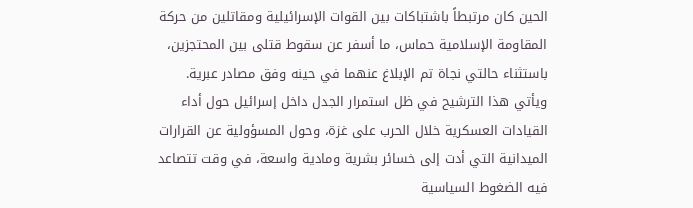الحين كان مرتبطاً باشتباكات بين القوات الإسرائيلية ومقاتلين من حركة المقاومة الإسلامية حماس، ما أسفر عن سقوط قتلى بين المحتجزين، باستثناء حالتي نجاة تم الإبلاغ عنهما في حينه وفق مصادر عبرية.
ويأتي هذا الترشيح في ظل استمرار الجدل داخل إسرائيل حول أداء القيادات العسكرية خلال الحرب على غزة، وحول المسؤولية عن القرارات الميدانية التي أدت إلى خسائر بشرية ومادية واسعة، في وقت تتصاعد فيه الضغوط السياسية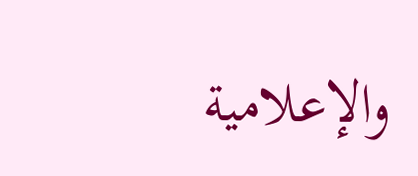والإعلامية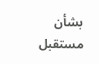بشأن مستقبل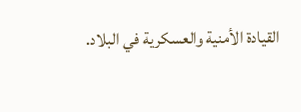القيادة الأمنية والعسكرية في البلاد.